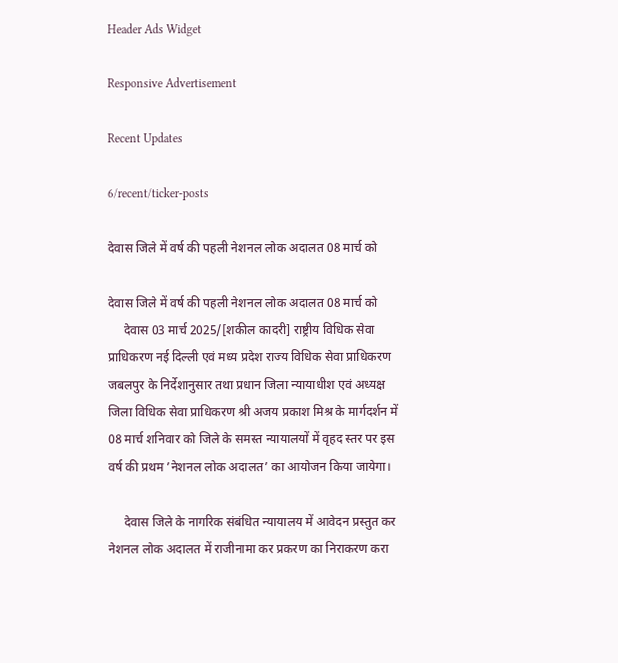Header Ads Widget

Responsive Advertisement

Recent Updates

6/recent/ticker-posts

देवास जिले में वर्ष की पहली नेशनल लोक अदालत 08 मार्च को

देवास जिले में वर्ष की पहली नेशनल लोक अदालत 08 मार्च को
     देवास 03 मार्च 2025/[शकील कादरी] राष्ट्रीय विधिक सेवा प्राधिकरण नई दिल्ली एवं मध्‍य प्रदेश राज्य विधिक सेवा प्राधिकरण जबलपुर के निर्देशानुसार तथा प्रधान जिला न्यायाधीश एवं अध्यक्ष जिला विधिक सेवा प्राधिकरण श्री अजय प्रकाश मिश्र के मार्गदर्शन में 08 मार्च शनिवार को जिले के समस्त न्यायालयों में वृहद स्तर पर इस वर्ष की प्रथम ’नेशनल लोक अदालत’ का आयोजन किया जायेगा।

     देवास जिले के नागरिक संबंधित न्यायालय में आवेदन प्रस्तुत कर नेशनल लोक अदालत में राजीनामा कर प्रकरण का निराकरण करा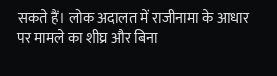सकते हैं। लोक अदालत में राजीनामा के आधार पर मामले का शीघ्र और बिना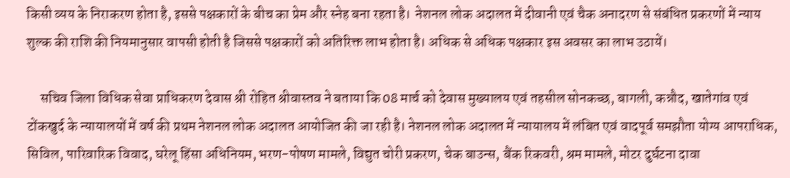किसी व्यय के निराकरण होता है, इससे पक्षकारों के बीच का प्रेम और स्नेह बना रहता है।  नेशनल लोक अदालत में दीवानी एवं चैक अनादरण से संबंधित प्रकरणों में न्याय शुल्क की राशि की नियमानुसार वापसी होती है जिससे पक्षकारों को अतिरिक्त लाभ होता है। अधिक से अधिक पक्षकार इस अवसर का लाभ उठायें।

     सचिव जिला विधिक सेवा प्राधिकरण देवास श्री रोहित श्रीवास्तव ने बताया कि 08 मार्च को देवास मुख्यालय एवं तहसील सोनकच्छ, बागली, कन्नौद, खातेगांव एवं टोंकखुर्द के न्यायालयों में वर्ष की प्रथम नेशनल लोक अदालत आयोजित की जा रही है। नेशनल लोक अदालत में न्यायालय में लंबित एवं वादपूर्व समझौता योग्य आपराधिक, सिविल, पारिवारिक विवाद, घरेलू हिंसा अधिनियम, भरण-पोषण मामले, विद्युत चोरी प्रकरण, चेक बाउन्स, बैंक रिकवरी, श्रम मामले, मोटर दुर्घटना दावा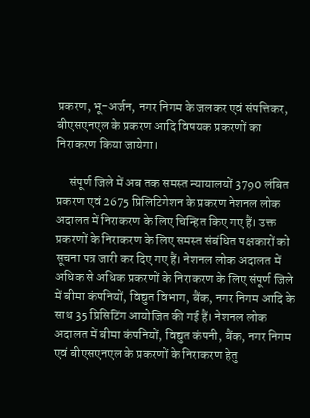प्रकरण, भू-अर्जन, नगर निगम के जलकर एवं संपत्तिकर, बीएसएनएल के प्रकरण आदि विषयक प्रकरणों का निराकरण किया जायेगा।

     संपूर्ण जिले में अब तक समस्त न्यायालयों 3790 लंबित प्रकरण एवं 2675 प्रिलिटिगेशन के प्रकरण नेशनल लोक अदालत में निराकरण के लिए चिन्हित किए गए हैं। उक्त प्रकरणों के निराकरण के लिए समस्त संबंधित पक्षकारों को सूचना पत्र जारी कर दिए गए हैं। नेशनल लोक अदालत में अधिक से अधिक प्रकरणों के निराकरण के लिए संपूर्ण जिले में बीमा कंपनियों, विद्युत विभाग, बैंक, नगर निगम आदि के साथ 35 प्रिसिटिंग आयोजित की गई हैं। नेशनल लोक अदालत में बीमा कंपनियों, विद्युत कंपनी, बैंक, नगर निगम एवं बीएसएनएल के प्रकरणों के निराकरण हेतु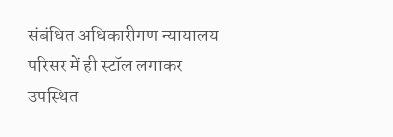संबंधित अधिकारीगण न्यायालय परिसर में ही स्टॉल लगाकर उपस्थित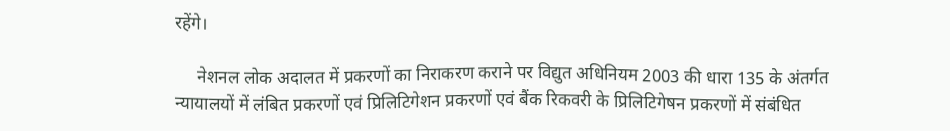रहेंगे।

     नेशनल लोक अदालत में प्रकरणों का निराकरण कराने पर विद्युत अधिनियम 2003 की धारा 135 के अंतर्गत न्यायालयों में लंबित प्रकरणों एवं प्रिलिटिगेशन प्रकरणों एवं बैंक रिकवरी के प्रिलिटिगेषन प्रकरणों में संबंधित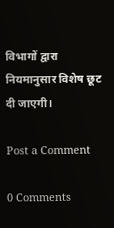विभागों द्वारा नियमानुसार विशेष छूट दी जाएगी।

Post a Comment

0 Comments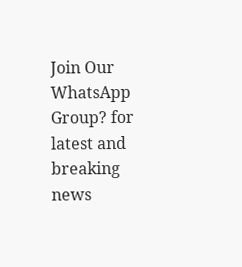Join Our WhatsApp Group? for latest and breaking news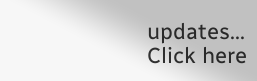updates...
Click here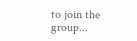to join the group...